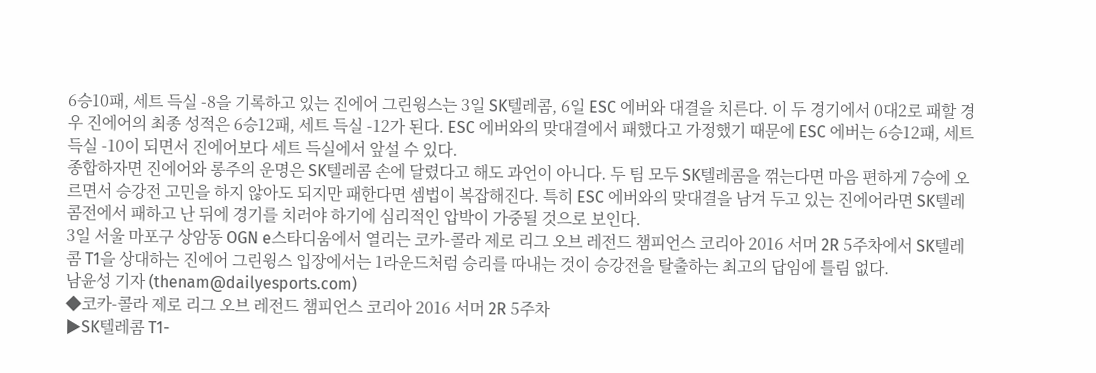6승10패, 세트 득실 -8을 기록하고 있는 진에어 그린윙스는 3일 SK텔레콤, 6일 ESC 에버와 대결을 치른다. 이 두 경기에서 0대2로 패할 경우 진에어의 최종 성적은 6승12패, 세트 득실 -12가 된다. ESC 에버와의 맞대결에서 패했다고 가정했기 때문에 ESC 에버는 6승12패, 세트 득실 -10이 되면서 진에어보다 세트 득실에서 앞설 수 있다.
종합하자면 진에어와 롱주의 운명은 SK텔레콤 손에 달렸다고 해도 과언이 아니다. 두 팀 모두 SK텔레콤을 꺾는다면 마음 편하게 7승에 오르면서 승강전 고민을 하지 않아도 되지만 패한다면 셈법이 복잡해진다. 특히 ESC 에버와의 맞대결을 남겨 두고 있는 진에어라면 SK텔레콤전에서 패하고 난 뒤에 경기를 치러야 하기에 심리적인 압박이 가중될 것으로 보인다.
3일 서울 마포구 상암동 OGN e스타디움에서 열리는 코카-콜라 제로 리그 오브 레전드 챔피언스 코리아 2016 서머 2R 5주차에서 SK텔레콤 T1을 상대하는 진에어 그린윙스 입장에서는 1라운드처럼 승리를 따내는 것이 승강전을 탈출하는 최고의 답임에 틀림 없다.
남윤성 기자 (thenam@dailyesports.com)
◆코카-콜라 제로 리그 오브 레전드 챔피언스 코리아 2016 서머 2R 5주차
▶SK텔레콤 T1-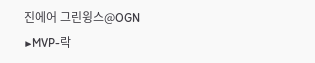진에어 그린윙스@OGN
▶MVP-락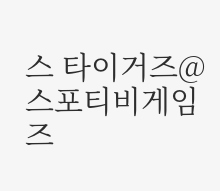스 타이거즈@스포티비게임즈